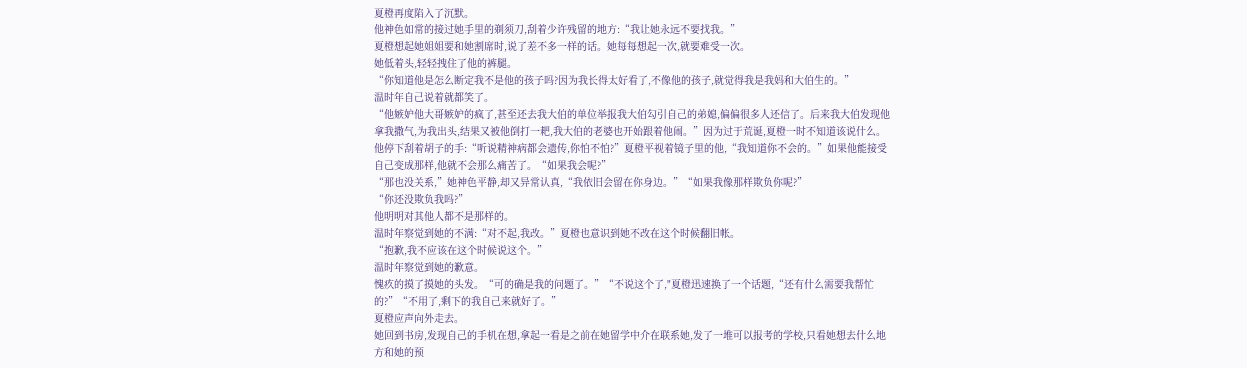夏橙再度陷入了沉默。
他神色如常的接过她手里的剃须刀,刮着少许残留的地方:“我让她永远不要找我。”
夏橙想起她姐姐要和她割席时,说了差不多一样的话。她每每想起一次,就要难受一次。
她低着头,轻轻拽住了他的裤腿。
“你知道他是怎么断定我不是他的孩子吗?因为我长得太好看了,不像他的孩子,就觉得我是我妈和大伯生的。”
温时年自己说着就都笑了。
“他嫉妒他大哥嫉妒的疯了,甚至还去我大伯的单位举报我大伯勾引自己的弟媳,偏偏很多人还信了。后来我大伯发现他拿我撒气,为我出头,结果又被他倒打一耙,我大伯的老婆也开始跟着他闹。”因为过于荒诞,夏橙一时不知道该说什么。他停下刮着胡子的手:“听说精神病都会遗传,你怕不怕?”夏橙平视着镜子里的他,“我知道你不会的。”如果他能接受自己变成那样,他就不会那么痛苦了。“如果我会呢?”
“那也没关系,”她神色平静,却又异常认真,“我依旧会留在你身边。”“如果我像那样欺负你呢?”
“你还没欺负我吗?”
他明明对其他人都不是那样的。
温时年察觉到她的不满:“对不起,我改。”夏橙也意识到她不改在这个时候翻旧帐。
“抱歉,我不应该在这个时候说这个。”
温时年察觉到她的歉意。
愧疚的摸了摸她的头发。“可的确是我的问题了。”“不说这个了,"夏橙迅速换了一个话题,“还有什么需要我帮忙的?”“不用了,剩下的我自己来就好了。”
夏橙应声向外走去。
她回到书房,发现自己的手机在想,拿起一看是之前在她留学中介在联系她,发了一堆可以报考的学校,只看她想去什么地方和她的预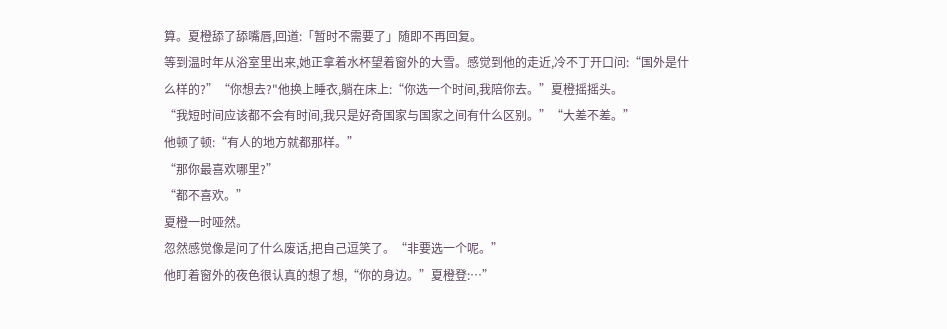算。夏橙舔了舔嘴唇,回道:「暂时不需要了」随即不再回复。
等到温时年从浴室里出来,她正拿着水杯望着窗外的大雪。感觉到他的走近,冷不丁开口问:“国外是什么样的?”“你想去?"他换上睡衣,躺在床上:“你选一个时间,我陪你去。”夏橙摇摇头。
“我短时间应该都不会有时间,我只是好奇国家与国家之间有什么区别。”“大差不差。”
他顿了顿:“有人的地方就都那样。”
“那你最喜欢哪里?”
“都不喜欢。”
夏橙一时哑然。
忽然感觉像是问了什么废话,把自己逗笑了。“非要选一个呢。”
他盯着窗外的夜色很认真的想了想,“你的身边。”夏橙登:…”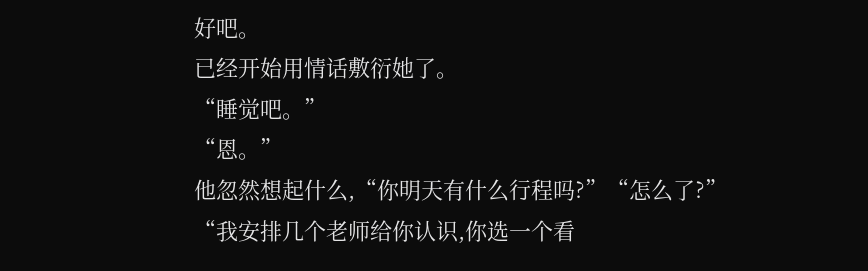好吧。
已经开始用情话敷衍她了。
“睡觉吧。”
“恩。”
他忽然想起什么,“你明天有什么行程吗?”“怎么了?”
“我安排几个老师给你认识,你选一个看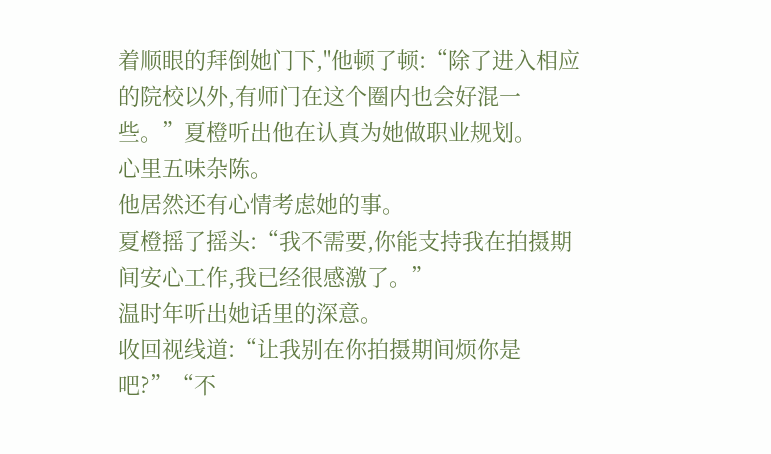着顺眼的拜倒她门下,"他顿了顿:“除了进入相应的院校以外,有师门在这个圈内也会好混一些。”夏橙听出他在认真为她做职业规划。
心里五味杂陈。
他居然还有心情考虑她的事。
夏橙摇了摇头:“我不需要,你能支持我在拍摄期间安心工作,我已经很感激了。”
温时年听出她话里的深意。
收回视线道:“让我别在你拍摄期间烦你是吧?”“不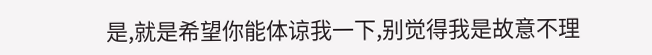是,就是希望你能体谅我一下,别觉得我是故意不理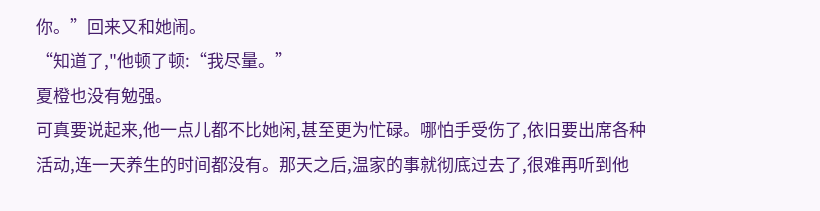你。”回来又和她闹。
“知道了,"他顿了顿:“我尽量。”
夏橙也没有勉强。
可真要说起来,他一点儿都不比她闲,甚至更为忙碌。哪怕手受伤了,依旧要出席各种活动,连一天养生的时间都没有。那天之后,温家的事就彻底过去了,很难再听到他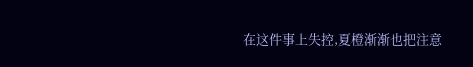在这件事上失控,夏橙渐渐也把注意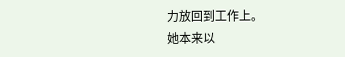力放回到工作上。
她本来以